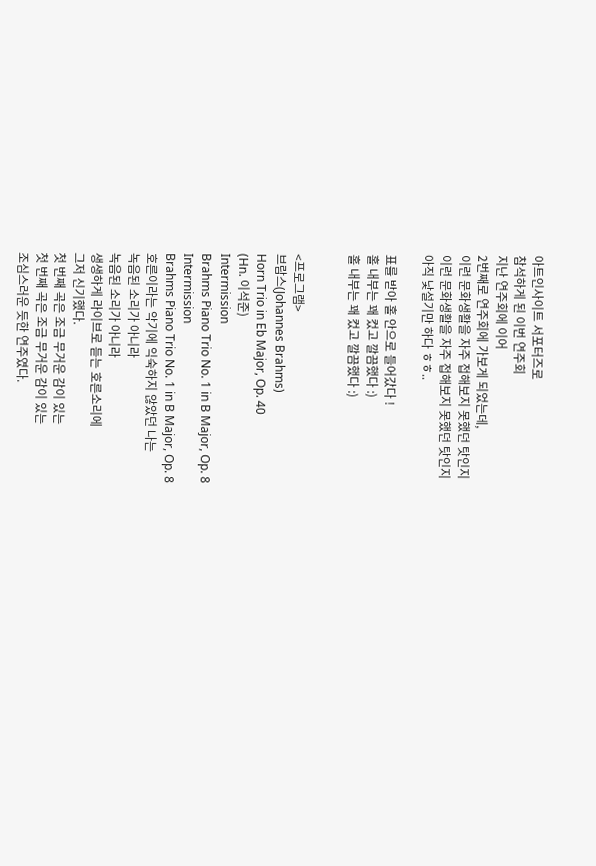아트인사이트 서포터즈로
참석하게 된 이번 연주회
지난 연주회에 이어
2번째로 연주회에 가보게 되었는데,
이런 문화생활을 자주 접해보지 못했던 탓인지
이런 문화생활을 자주 접해보지 못했던 탓인지
아직 낯설기만 하다 ㅎㅎ..

표를 받아 홀 안으로 들어갔다 !
홀 내부는 꽤 컸고 깔끔했다 :)
홀 내부는 꽤 컸고 깔끔했다 :)


<프로그램>
브람스(Johannes Brahms)
Horn Trio in Eb Major, Op. 40
(Hn. 이석준)
Intermission
Brahms Piano Trio No. 1 in B Major, Op. 8
Intermission
Brahms Piano Trio No. 1 in B Major, Op. 8
호른이라는 악기에 익숙하지 않았던 나는
녹음된 소리가 아니라
녹음된 소리가 아니라
생생하게 라이브로 듣는 호른소리에
그저 신기했다.
첫 번째 곡은 조금 무거운 감이 있는
첫 번째 곡은 조금 무거운 감이 있는
조심스러운 듯한 연주였다.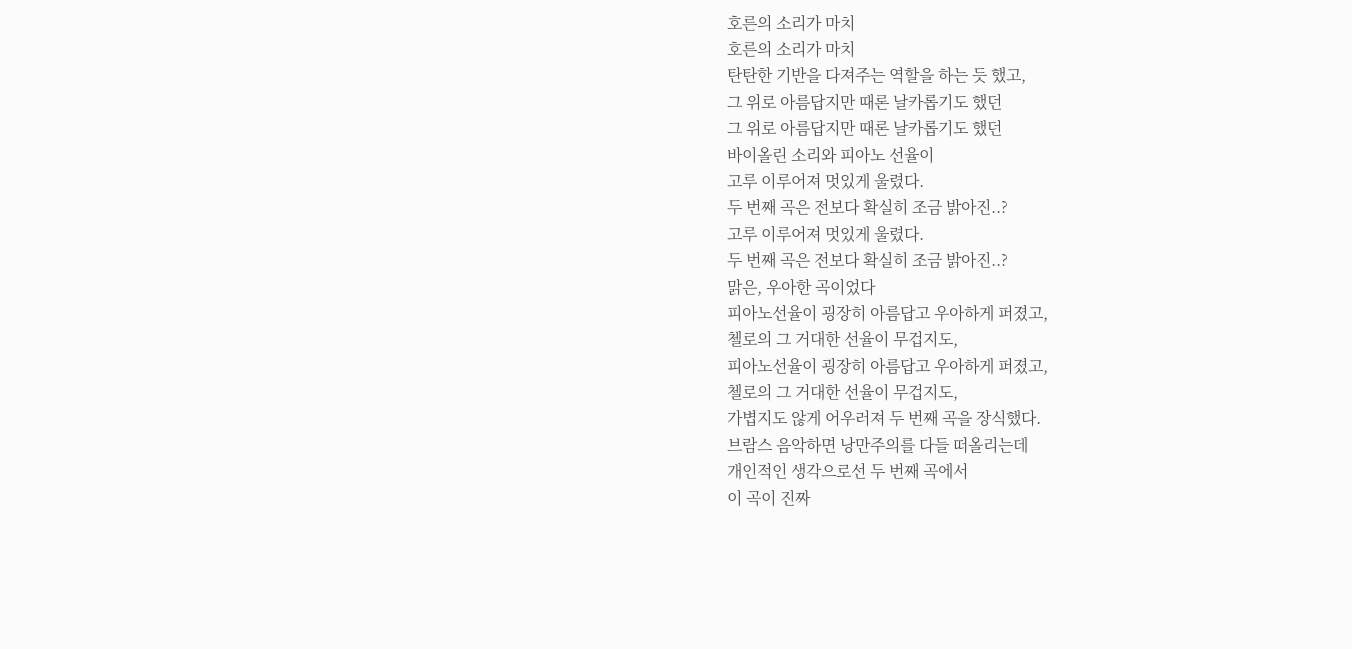호른의 소리가 마치
호른의 소리가 마치
탄탄한 기반을 다져주는 역할을 하는 듯 했고,
그 위로 아름답지만 때론 날카롭기도 했던
그 위로 아름답지만 때론 날카롭기도 했던
바이올린 소리와 피아노 선율이
고루 이루어져 멋있게 울렸다.
두 번째 곡은 전보다 확실히 조금 밝아진..?
고루 이루어져 멋있게 울렸다.
두 번째 곡은 전보다 확실히 조금 밝아진..?
맑은, 우아한 곡이었다
피아노선율이 굉장히 아름답고 우아하게 퍼졌고,
첼로의 그 거대한 선율이 무겁지도,
피아노선율이 굉장히 아름답고 우아하게 퍼졌고,
첼로의 그 거대한 선율이 무겁지도,
가볍지도 않게 어우러져 두 번째 곡을 장식했다.
브람스 음악하면 낭만주의를 다들 떠올리는데
개인적인 생각으로선 두 번째 곡에서
이 곡이 진짜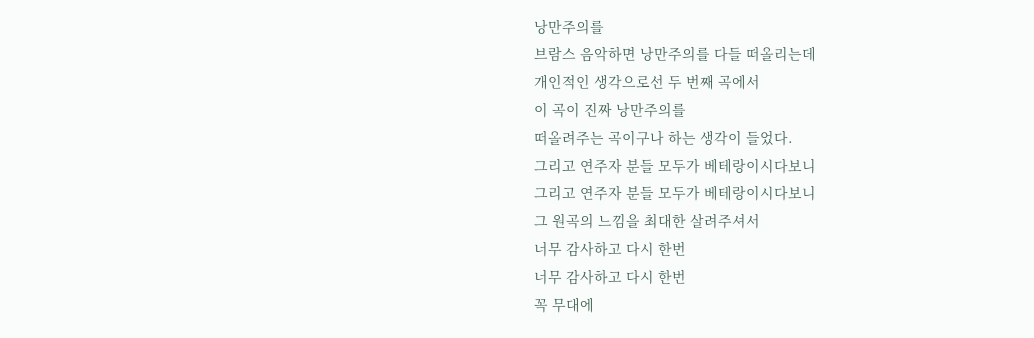낭만주의를
브람스 음악하면 낭만주의를 다들 떠올리는데
개인적인 생각으로선 두 번째 곡에서
이 곡이 진짜 낭만주의를
떠올려주는 곡이구나 하는 생각이 들었다.
그리고 연주자 분들 모두가 베테랑이시다보니
그리고 연주자 분들 모두가 베테랑이시다보니
그 원곡의 느낌을 최대한 살려주셔서
너무 감사하고 다시 한번
너무 감사하고 다시 한번
꼭 무대에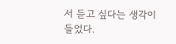서 듣고 싶다는 생각이 들었다.